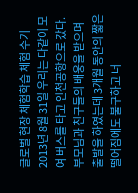글로벌 현장 체험학습 체험 수기2013년 8월 31일 우리는 다같이 모여 버스를 타고 인천공항으로 갔다. 부모님과 친구들의 배웅을 받으며 출발을 하였는데 3개월 동안의 짧은 떨어짐에도 불구하고 너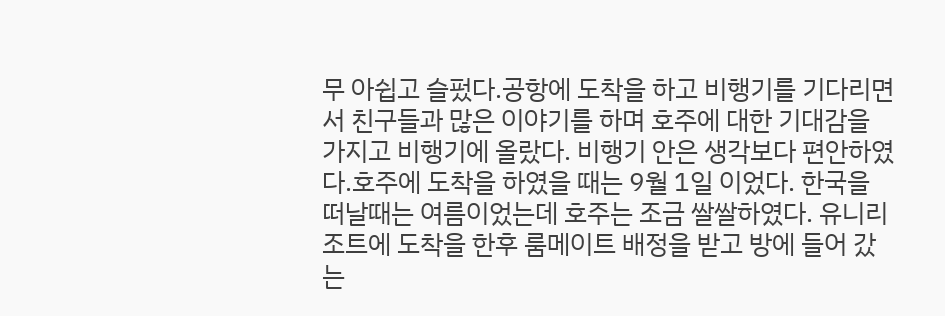무 아쉽고 슬펐다.공항에 도착을 하고 비행기를 기다리면서 친구들과 많은 이야기를 하며 호주에 대한 기대감을 가지고 비행기에 올랐다. 비행기 안은 생각보다 편안하였다.호주에 도착을 하였을 때는 9월 1일 이었다. 한국을 떠날때는 여름이었는데 호주는 조금 쌀쌀하였다. 유니리조트에 도착을 한후 룸메이트 배정을 받고 방에 들어 갔는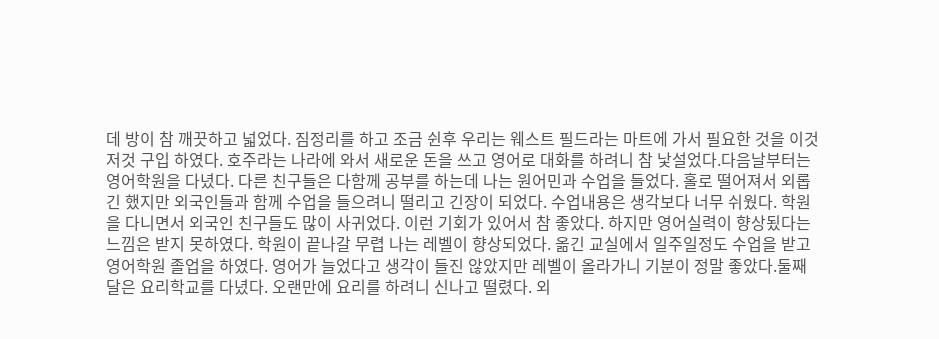데 방이 참 깨끗하고 넓었다. 짐정리를 하고 조금 쉰후 우리는 웨스트 필드라는 마트에 가서 필요한 것을 이것저것 구입 하였다. 호주라는 나라에 와서 새로운 돈을 쓰고 영어로 대화를 하려니 참 낯설었다.다음날부터는 영어학원을 다녔다. 다른 친구들은 다함께 공부를 하는데 나는 원어민과 수업을 들었다. 홀로 떨어져서 외롭긴 했지만 외국인들과 함께 수업을 들으려니 떨리고 긴장이 되었다. 수업내용은 생각보다 너무 쉬웠다. 학원을 다니면서 외국인 친구들도 많이 사귀었다. 이런 기회가 있어서 참 좋았다. 하지만 영어실력이 향상됬다는 느낌은 받지 못하였다. 학원이 끝나갈 무렵 나는 레벨이 향상되었다. 옮긴 교실에서 일주일정도 수업을 받고 영어학원 졸업을 하였다. 영어가 늘었다고 생각이 들진 않았지만 레벨이 올라가니 기분이 정말 좋았다.둘째달은 요리학교를 다녔다. 오랜만에 요리를 하려니 신나고 떨렸다. 외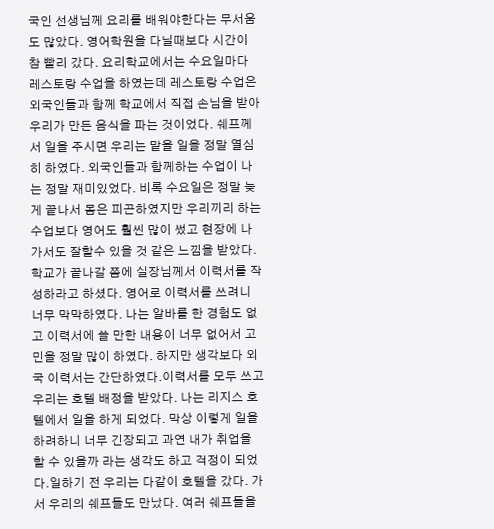국인 선생님께 요리를 배워야한다는 무서움도 많았다. 영어학원을 다닐때보다 시간이 참 빨리 갔다. 요리학교에서는 수요일마다 레스토랑 수업을 하였는데 레스토랑 수업은 외국인들과 함께 학교에서 직접 손님을 받아 우리가 만든 음식을 파는 것이었다. 쉐프께서 일을 주시면 우리는 맡을 일을 정말 열심히 하였다. 외국인들과 함께하는 수업이 나는 정말 재미있었다. 비록 수요일은 정말 늦게 끝나서 몸은 피곤하였지만 우리끼리 하는 수업보다 영어도 훨씬 많이 썼고 현장에 나가서도 잘할수 있을 것 같은 느낌을 받았다.학교가 끝나갈 쯤에 실장님께서 이력서를 작성하라고 하셨다. 영어로 이력서를 쓰려니 너무 막막하였다. 나는 알바를 한 경험도 없고 이력서에 쓸 만한 내용이 너무 없어서 고민을 정말 많이 하였다. 하지만 생각보다 외국 이력서는 간단하였다.이력서를 모두 쓰고 우리는 호텔 배정을 받았다. 나는 리지스 호텔에서 일을 하게 되었다. 막상 이렇게 일을 하려하니 너무 긴장되고 과연 내가 취업을 할 수 있을까 라는 생각도 하고 걱정이 되었다.일하기 전 우리는 다같이 호텔을 갔다. 가서 우리의 쉐프들도 만났다. 여러 쉐프들을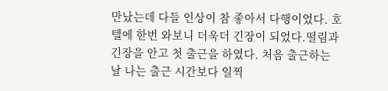만났는데 다들 인상이 참 좋아서 다행이었다. 호텔에 한번 와보니 더욱더 긴장이 되었다.떨림과 긴장을 안고 첫 출근을 하였다. 처음 출근하는 날 나는 출근 시간보다 일찍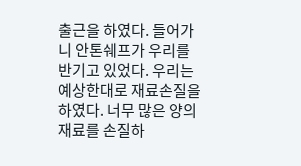출근을 하였다. 들어가니 안톤쉐프가 우리를 반기고 있었다. 우리는 예상한대로 재료손질을 하였다. 너무 많은 양의 재료를 손질하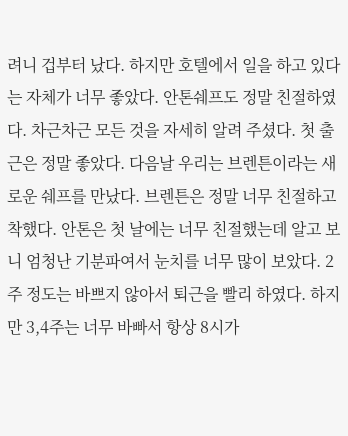려니 겁부터 났다. 하지만 호텔에서 일을 하고 있다는 자체가 너무 좋았다. 안톤쉐프도 정말 친절하였다. 차근차근 모든 것을 자세히 알려 주셨다. 첫 출근은 정말 좋았다. 다음날 우리는 브렌튼이라는 새로운 쉐프를 만났다. 브렌튼은 정말 너무 친절하고 착했다. 안톤은 첫 날에는 너무 친절했는데 알고 보니 엄청난 기분파여서 눈치를 너무 많이 보았다. 2주 정도는 바쁘지 않아서 퇴근을 빨리 하였다. 하지만 3,4주는 너무 바빠서 항상 8시가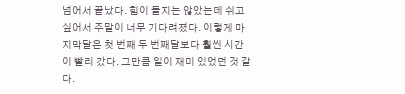넘어서 끝났다. 힘이 들지는 않았는데 쉬고 싶어서 주말이 너무 기다려졌다. 이렇게 마지막달은 첫 번째 두 번째달보다 훨씬 시간이 빨리 갔다. 그만큼 일이 재미 있었던 것 같다.